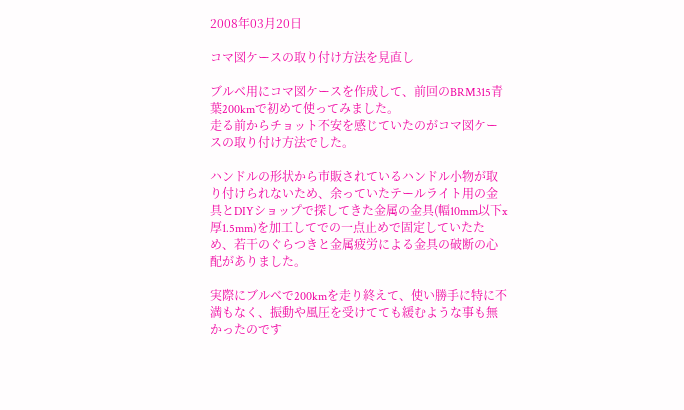2008年03月20日

コマ図ケースの取り付け方法を見直し

ブルベ用にコマ図ケースを作成して、前回のBRM315青葉200kmで初めて使ってみました。
走る前からチョット不安を感じていたのがコマ図ケースの取り付け方法でした。

ハンドルの形状から市販されているハンドル小物が取り付けられないため、余っていたテールライト用の金具とDIYショップで探してきた金属の金具(幅10mm以下x厚1.5mm)を加工してでの一点止めで固定していたため、若干のぐらつきと金属疲労による金具の破断の心配がありました。

実際にブルベで200kmを走り終えて、使い勝手に特に不満もなく、振動や風圧を受けてても緩むような事も無かったのです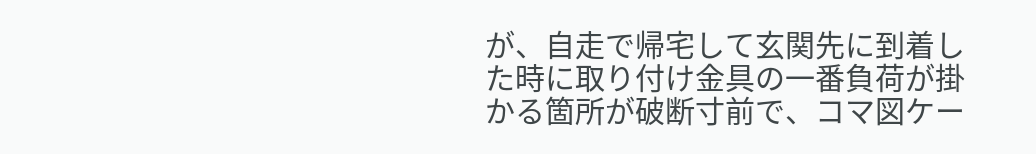が、自走で帰宅して玄関先に到着した時に取り付け金具の一番負荷が掛かる箇所が破断寸前で、コマ図ケー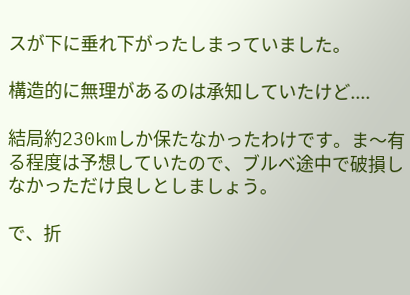スが下に垂れ下がったしまっていました。

構造的に無理があるのは承知していたけど....

結局約230kmしか保たなかったわけです。ま〜有る程度は予想していたので、ブルベ途中で破損しなかっただけ良しとしましょう。

で、折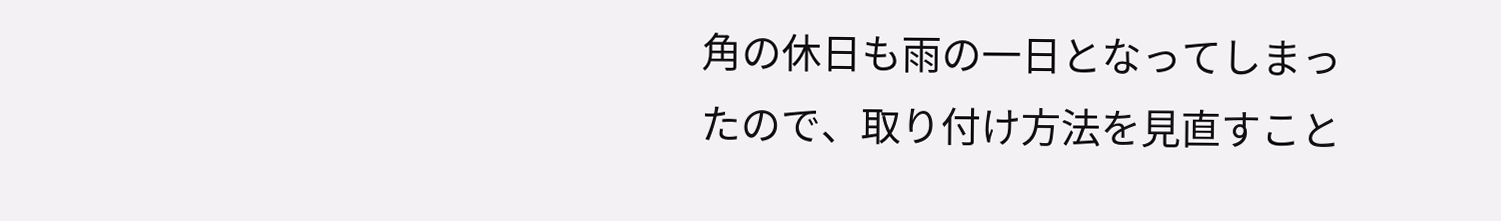角の休日も雨の一日となってしまったので、取り付け方法を見直すこと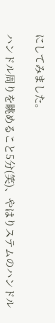にしてみました。

ハンドル周りを眺めること5分(笑)、やはりステムのハンドル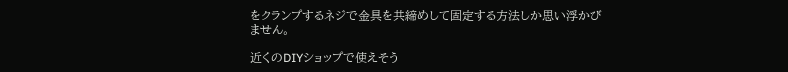をクランプするネジで金具を共締めして固定する方法しか思い浮かびません。

近くのDIYショップで使えそう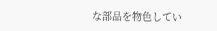な部品を物色してい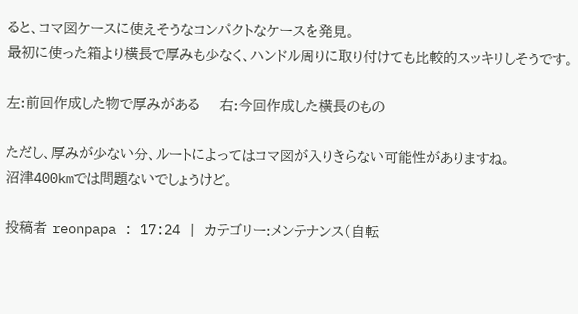ると、コマ図ケースに使えそうなコンパクトなケースを発見。
最初に使った箱より横長で厚みも少なく、ハンドル周りに取り付けても比較的スッキリしそうです。

左:前回作成した物で厚みがある    右:今回作成した横長のもの

ただし、厚みが少ない分、ルートによってはコマ図が入りきらない可能性がありますね。
沼津400kmでは問題ないでしょうけど。

投稿者 reonpapa : 17:24 | カテゴリー:メンテナンス(自転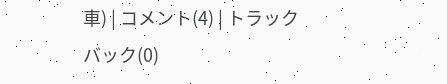車) | コメント(4) | トラックバック(0)